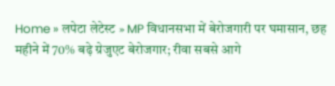Home » लपेटा लेटेस्ट » MP विधानसभा में बेरोजगारी पर घमासान, छह महीने में 70% बढ़े ग्रेजुएट बेरोजगार; रीवा सबसे आगे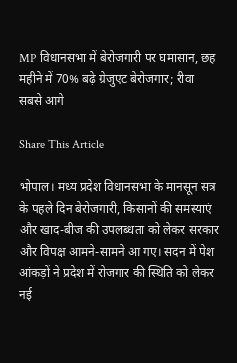MP विधानसभा में बेरोजगारी पर घमासान, छह महीने में 70% बढ़े ग्रेजुएट बेरोजगार; रीवा सबसे आगे

Share This Article

भोपाल। मध्य प्रदेश विधानसभा के मानसून सत्र के पहले दिन बेरोजगारी, किसानों की समस्याएं और खाद-बीज की उपलब्धता को लेकर सरकार और विपक्ष आमने-सामने आ गए। सदन में पेश आंकड़ों ने प्रदेश में रोजगार की स्थिति को लेकर नई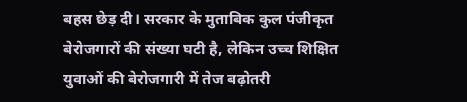बहस छेड़ दी। सरकार के मुताबिक कुल पंजीकृत बेरोजगारों की संख्या घटी है, लेकिन उच्च शिक्षित युवाओं की बेरोजगारी में तेज बढ़ोतरी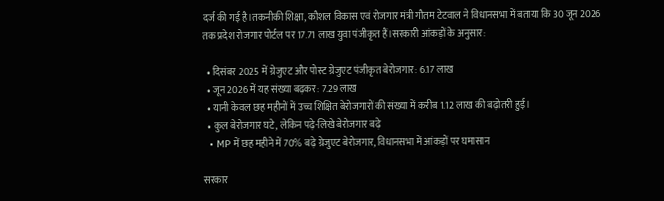दर्ज की गई है।तकनीकी शिक्षा, कौशल विकास एवं रोजगार मंत्री गौतम टेटवाल ने विधानसभा में बताया कि 30 जून 2026 तक प्रदेश रोजगार पोर्टल पर 17.71 लाख युवा पंजीकृत हैं।सरकारी आंकड़ों के अनुसार:

  • दिसंबर 2025 में ग्रेजुएट और पोस्ट ग्रेजुएट पंजीकृत बेरोजगार: 6.17 लाख
  • जून 2026 में यह संख्या बढ़कर: 7.29 लाख
  • यानी केवल छह महीनों में उच्च शिक्षित बेरोजगारों की संख्या में करीब 1.12 लाख की बढ़ोतरी हुई।
  • कुल बेरोजगार घटे, लेकिन पढ़े-लिखे बेरोजगार बढ़े
  • MP में छह महीने में 70% बढ़े ग्रेजुएट बेरोजगार, विधानसभा में आंकड़ों पर घमासान

सरकार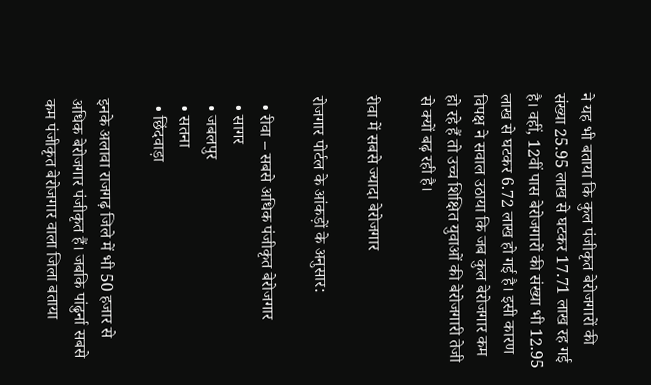ने यह भी बताया कि कुल पंजीकृत बेरोजगारों की संख्या 25.95 लाख से घटकर 17.71 लाख रह गई है। वहीं, 12वीं पास बेरोजगारों की संख्या भी 12.95 लाख से घटकर 6.72 लाख हो गई है। इसी कारण विपक्ष ने सवाल उठाया कि जब कुल बेरोजगार कम हो रहे हैं तो उच्च शिक्षित युवाओं की बेरोजगारी तेजी से क्यों बढ़ रही है।

रीवा में सबसे ज्यादा बेरोजगार

रोजगार पोर्टल के आंकड़ों के अनुसार:

  • रीवा – सबसे अधिक पंजीकृत बेरोजगार
  • सागर
  • जबलपुर
  • सतना
  • छिंदवाड़ा

इनके अलावा राजगढ़ जिले में भी 50 हजार से अधिक बेरोजगार पंजीकृत हैं। जबकि पांढुर्ना सबसे कम पंजीकृत बेरोजगार वाला जिला बताया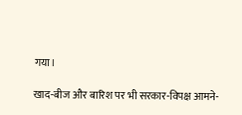गया।

खाद-बीज और बारिश पर भी सरकार-विपक्ष आमने-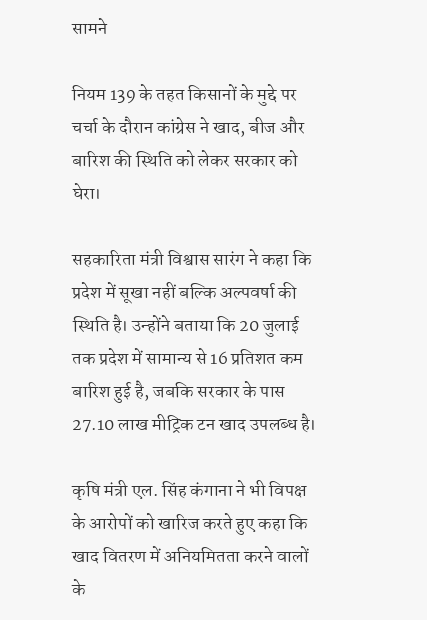सामने

नियम 139 के तहत किसानों के मुद्दे पर चर्चा के दौरान कांग्रेस ने खाद, बीज और बारिश की स्थिति को लेकर सरकार को घेरा।

सहकारिता मंत्री विश्वास सारंग ने कहा कि प्रदेश में सूखा नहीं बल्कि अल्पवर्षा की स्थिति है। उन्होंने बताया कि 20 जुलाई तक प्रदेश में सामान्य से 16 प्रतिशत कम बारिश हुई है, जबकि सरकार के पास 27.10 लाख मीट्रिक टन खाद उपलब्ध है।

कृषि मंत्री एल. सिंह कंगाना ने भी विपक्ष के आरोपों को खारिज करते हुए कहा कि खाद वितरण में अनियमितता करने वालों के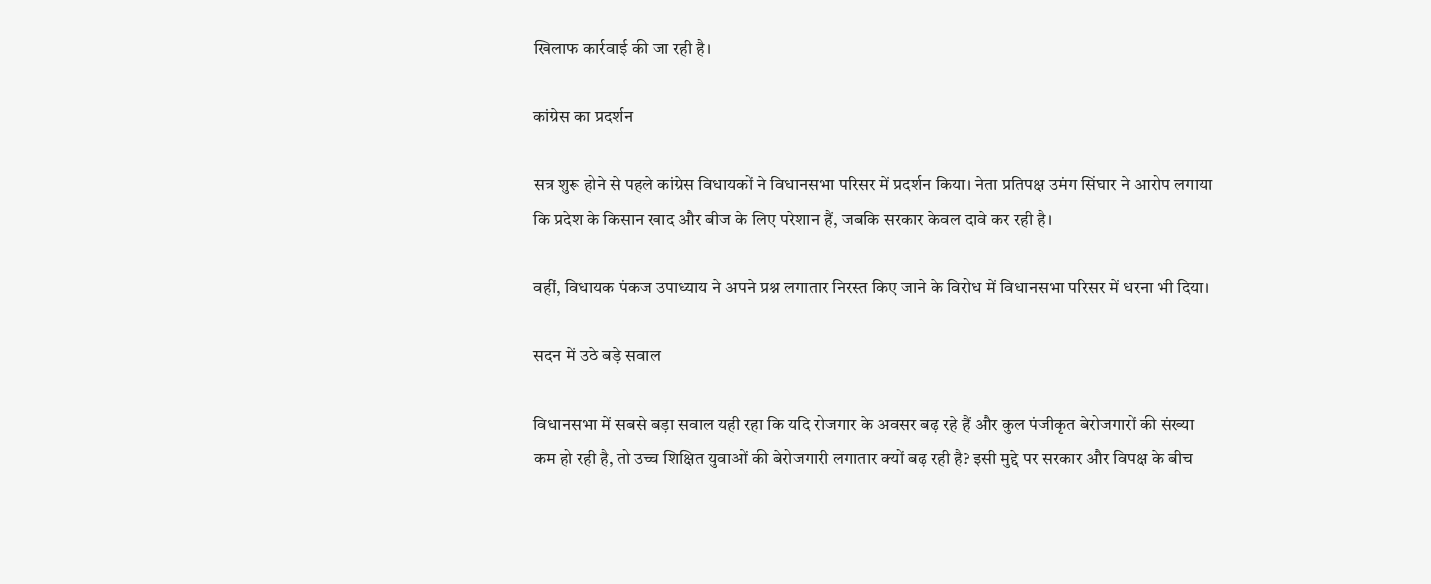खिलाफ कार्रवाई की जा रही है।

कांग्रेस का प्रदर्शन

सत्र शुरू होने से पहले कांग्रेस विधायकों ने विधानसभा परिसर में प्रदर्शन किया। नेता प्रतिपक्ष उमंग सिंघार ने आरोप लगाया कि प्रदेश के किसान खाद और बीज के लिए परेशान हैं, जबकि सरकार केवल दावे कर रही है।

वहीं, विधायक पंकज उपाध्याय ने अपने प्रश्न लगातार निरस्त किए जाने के विरोध में विधानसभा परिसर में धरना भी दिया।

सदन में उठे बड़े सवाल

विधानसभा में सबसे बड़ा सवाल यही रहा कि यदि रोजगार के अवसर बढ़ रहे हैं और कुल पंजीकृत बेरोजगारों की संख्या कम हो रही है, तो उच्च शिक्षित युवाओं की बेरोजगारी लगातार क्यों बढ़ रही है? इसी मुद्दे पर सरकार और विपक्ष के बीच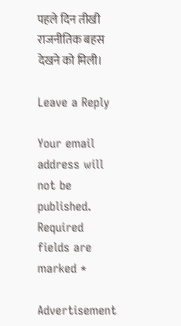पहले दिन तीखी राजनीतिक बहस देखने को मिली।

Leave a Reply

Your email address will not be published. Required fields are marked *

Advertisement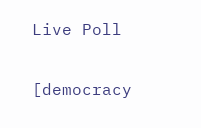Live Poll

[democracy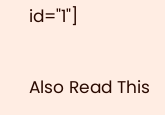id="1"]

Also Read This